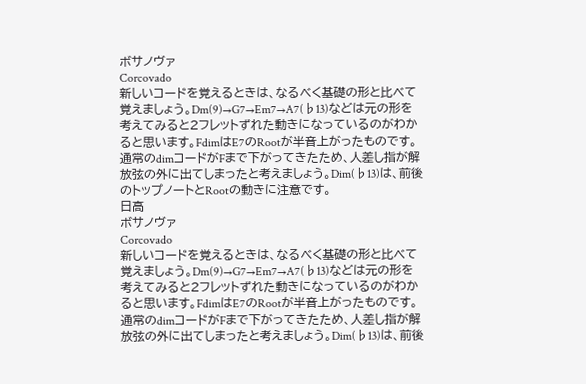ボサノヴァ
Corcovado
新しいコードを覚えるときは、なるべく基礎の形と比べて覚えましょう。Dm(9)→G7→Em7→A7(♭13)などは元の形を考えてみると2フレットずれた動きになっているのがわかると思います。FdimはE7のRootが半音上がったものです。通常のdimコードがFまで下がってきたため、人差し指が解放弦の外に出てしまったと考えましょう。Dim(♭13)は、前後のトップノートとRootの動きに注意です。
日高
ボサノヴァ
Corcovado
新しいコードを覚えるときは、なるべく基礎の形と比べて覚えましょう。Dm(9)→G7→Em7→A7(♭13)などは元の形を考えてみると2フレットずれた動きになっているのがわかると思います。FdimはE7のRootが半音上がったものです。通常のdimコードがFまで下がってきたため、人差し指が解放弦の外に出てしまったと考えましょう。Dim(♭13)は、前後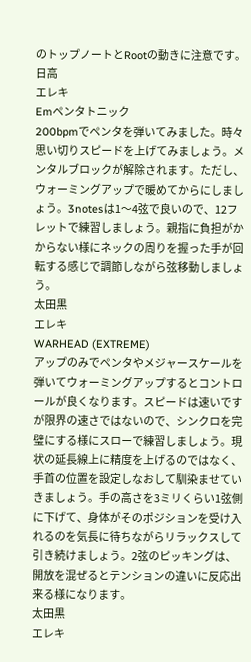のトップノートとRootの動きに注意です。
日高
エレキ
Emペンタトニック
200bpmでペンタを弾いてみました。時々思い切りスピードを上げてみましょう。メンタルブロックが解除されます。ただし、ウォーミングアップで暖めてからにしましょう。3notesは1〜4弦で良いので、12フレットで練習しましょう。親指に負担がかからない様にネックの周りを握った手が回転する感じで調節しながら弦移動しましょう。
太田黒
エレキ
WARHEAD (EXTREME)
アップのみでペンタやメジャースケールを弾いてウォーミングアップするとコントロールが良くなります。スピードは速いですが限界の速さではないので、シンクロを完璧にする様にスローで練習しましょう。現状の延長線上に精度を上げるのではなく、手首の位置を設定しなおして馴染ませていきましょう。手の高さを3ミリくらい1弦側に下げて、身体がそのポジションを受け入れるのを気長に待ちながらリラックスして引き続けましょう。2弦のピッキングは、開放を混ぜるとテンションの違いに反応出来る様になります。
太田黒
エレキ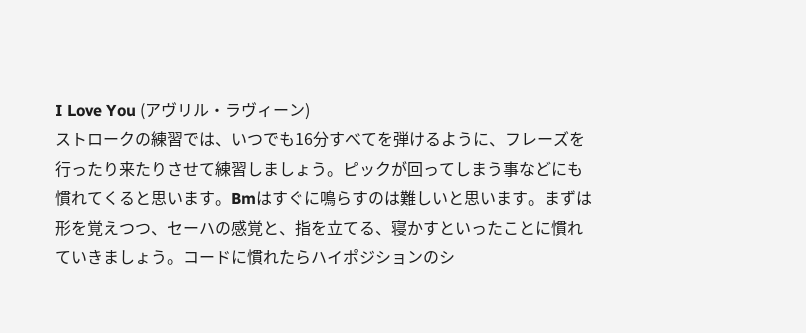I Love You (アヴリル・ラヴィーン)
ストロークの練習では、いつでも16分すべてを弾けるように、フレーズを行ったり来たりさせて練習しましょう。ピックが回ってしまう事などにも慣れてくると思います。Bmはすぐに鳴らすのは難しいと思います。まずは形を覚えつつ、セーハの感覚と、指を立てる、寝かすといったことに慣れていきましょう。コードに慣れたらハイポジションのシ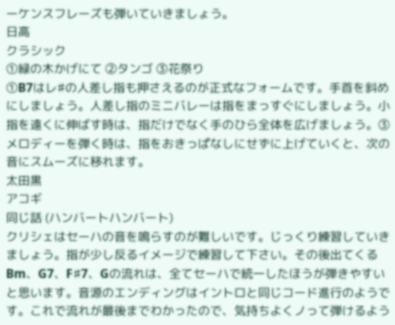ーケンスフレーズも弾いていきましょう。
日高
クラシック
①緑の木かげにて ②タンゴ ③花祭り
①B7はレ♯の人差し指も押さえるのが正式なフォームです。手首を斜めにしましょう。人差し指のミニバレーは指をまっすぐにしましょう。小指を遠くに伸ばす時は、指だけでなく手のひら全体を広げましょう。③メロディーを弾く時は、指をおきっぱなしにせずに上げていくと、次の音にスムーズに移れます。
太田黒
アコギ
同じ話 (ハンバートハンバート)
クリシェはセーハの音を鳴らすのが難しいです。じっくり練習していきましょう。指が少し反るイメージで練習して下さい。その後出てくるBm、G7、F♯7、Gの流れは、全てセーハで統一したほうが弾きやすいと思います。音源のエンディングはイントロと同じコード進行のようです。これで流れが最後までわかったので、気持ちよくノって弾けるよう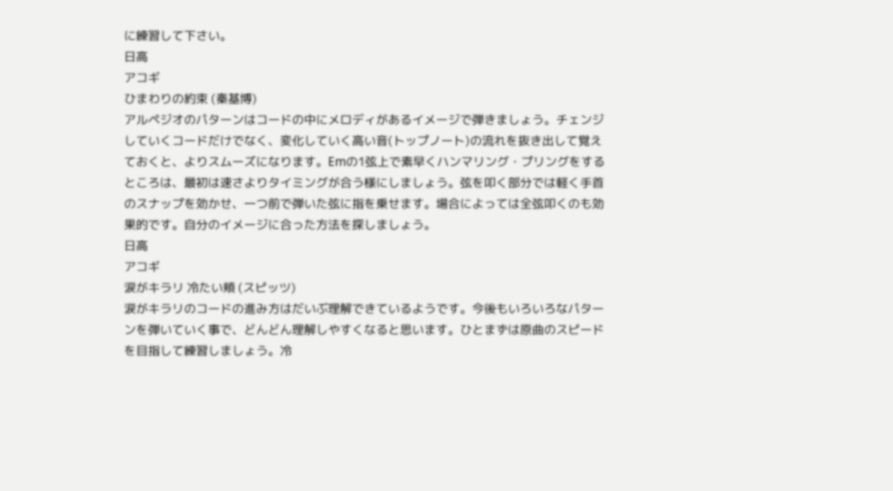に練習して下さい。
日高
アコギ
ひまわりの約束 (秦基博)
アルペジオのパターンはコードの中にメロディがあるイメージで弾きましょう。チェンジしていくコードだけでなく、変化していく高い音(トップノート)の流れを抜き出して覚えておくと、よりスムーズになります。Emの1弦上で素早くハンマリング・プリングをするところは、最初は速さよりタイミングが合う様にしましょう。弦を叩く部分では軽く手首のスナップを効かせ、一つ前で弾いた弦に指を乗せます。場合によっては全弦叩くのも効果的です。自分のイメージに合った方法を探しましょう。
日高
アコギ
涙がキラリ 冷たい頬 (スピッツ)
涙がキラリのコードの進み方はだいぶ理解できているようです。今後もいろいろなパターンを弾いていく事で、どんどん理解しやすくなると思います。ひとまずは原曲のスピードを目指して練習しましょう。冷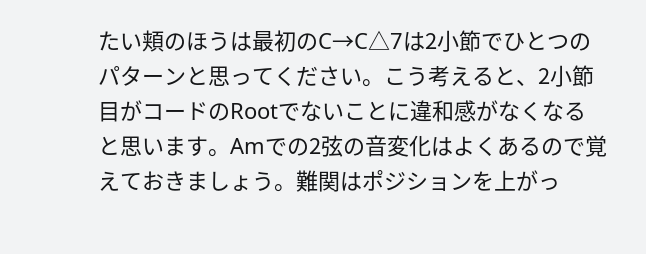たい頬のほうは最初のC→C△7は2小節でひとつのパターンと思ってください。こう考えると、2小節目がコードのRootでないことに違和感がなくなると思います。Amでの2弦の音変化はよくあるので覚えておきましょう。難関はポジションを上がっ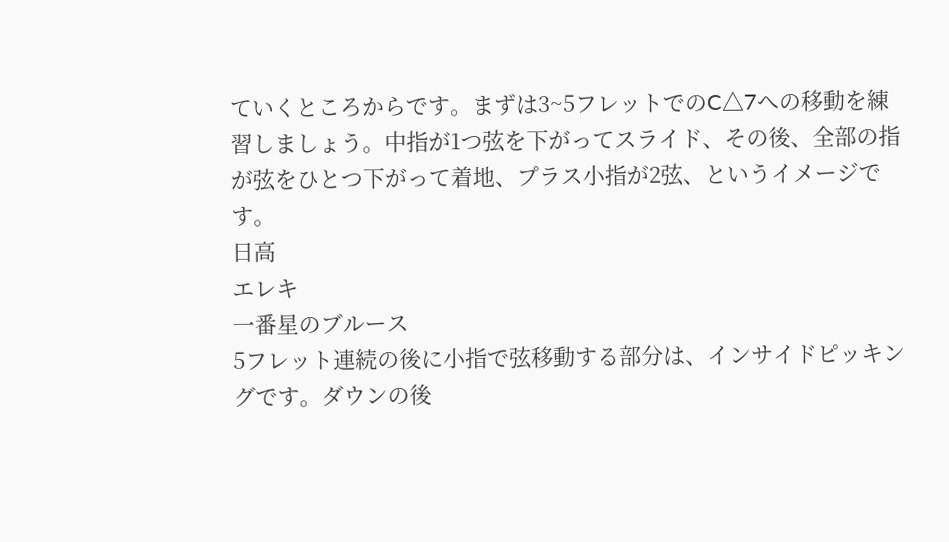ていくところからです。まずは3~5フレットでのC△7への移動を練習しましょう。中指が1つ弦を下がってスライド、その後、全部の指が弦をひとつ下がって着地、プラス小指が2弦、というイメージです。
日高
エレキ
一番星のブルース
5フレット連続の後に小指で弦移動する部分は、インサイドピッキングです。ダウンの後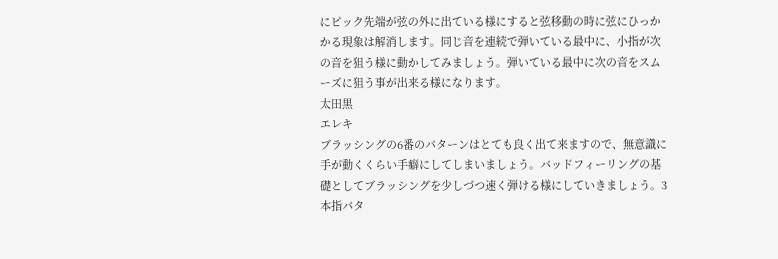にピック先端が弦の外に出ている様にすると弦移動の時に弦にひっかかる現象は解消します。同じ音を連続で弾いている最中に、小指が次の音を狙う様に動かしてみましょう。弾いている最中に次の音をスムーズに狙う事が出来る様になります。
太田黒
エレキ
ブラッシングの6番のパターンはとても良く出て来ますので、無意識に手が動くくらい手癖にしてしまいましょう。バッドフィーリングの基礎としてブラッシングを少しづつ速く弾ける様にしていきましょう。3本指パタ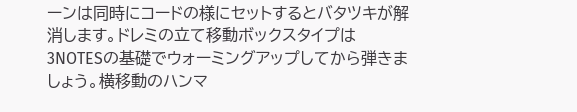ーンは同時にコードの様にセットするとバタツキが解消します。ドレミの立て移動ボックスタイプは3NOTESの基礎でウォーミングアップしてから弾きましょう。横移動のハンマ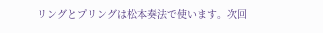リングとプリングは松本奏法で使います。次回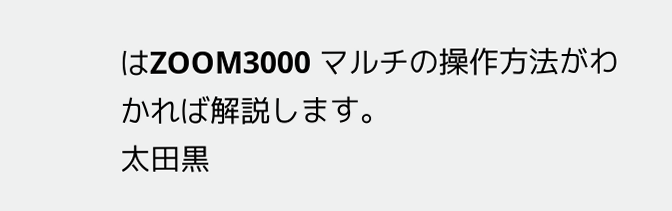はZOOM3000 マルチの操作方法がわかれば解説します。
太田黒